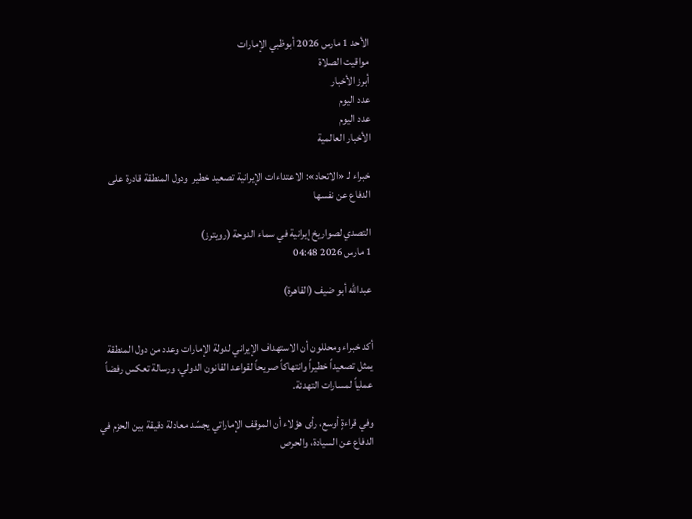الأحد 1 مارس 2026 أبوظبي الإمارات
مواقيت الصلاة
أبرز الأخبار
عدد اليوم
عدد اليوم
الأخبار العالمية

خبراء لـ «الاتحاد»: الاعتداءات الإيرانية تصعيد خطير  ودول المنطقة قادرة على الدفاع عن نفسها

التصدي لصواريخ إيرانية في سماء الدوحة (رويترز)
1 مارس 2026 04:48

عبدالله أبو ضيف (القاهرة)


أكد خبراء ومحللون أن الاستهداف الإيراني لدولة الإمارات وعدد من دول المنطقة يمثل تصعيداً خطيراً وانتهاكاً صريحاً لقواعد القانون الدولي، ورسالة تعكس رفضاً عملياً لمسارات التهدئة.

وفي قراءةٍ أوسع، رأى هؤلاء أن الموقف الإماراتي يجسّد معادلة دقيقة بين الحزم في الدفاع عن السيادة، والحرص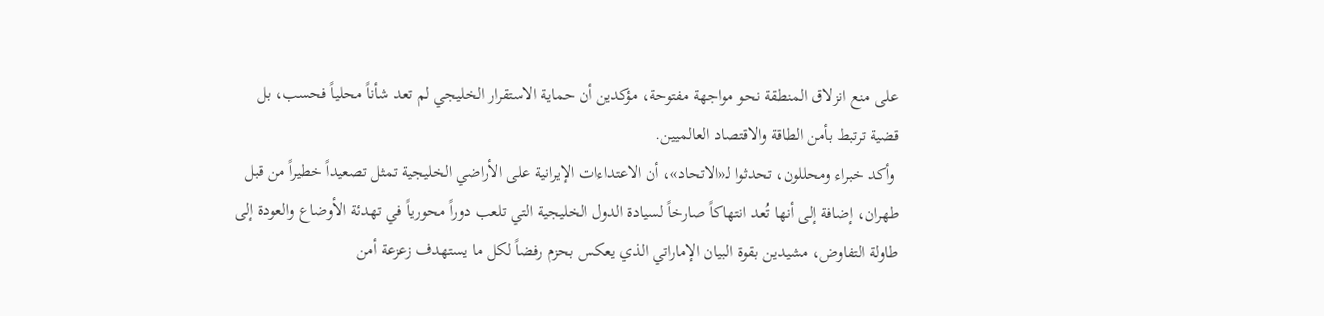على منع انزلاق المنطقة نحو مواجهة مفتوحة، مؤكدين أن حماية الاستقرار الخليجي لم تعد شأناً محلياً فحسب، بل قضية ترتبط بأمن الطاقة والاقتصاد العالميين.
 وأكد خبراء ومحللون، تحدثوا لـ«الاتحاد»، أن الاعتداءات الإيرانية على الأراضي الخليجية تمثل تصعيداً خطيراً من قبل طهران، إضافة إلى أنها تُعد انتهاكاً صارخاً لسيادة الدول الخليجية التي تلعب دوراً محورياً في تهدئة الأوضاع والعودة إلى طاولة التفاوض، مشيدين بقوة البيان الإماراتي الذي يعكس بحزم رفضاً لكل ما يستهدف زعزعة أمن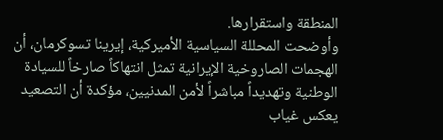المنطقة واستقرارها.
وأوضحت المحللة السياسية الأميركية، إيرينا تسوكرمان، أن الهجمات الصاروخية الإيرانية تمثل انتهاكاً صارخاً للسيادة الوطنية وتهديداً مباشراً لأمن المدنيين، مؤكدة أن التصعيد يعكس غياب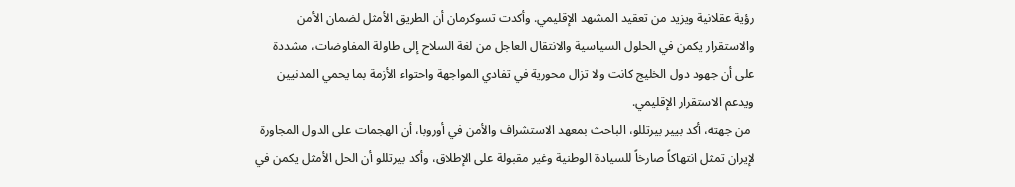رؤية عقلانية ويزيد من تعقيد المشهد الإقليمي. وأكدت تسوكرمان أن الطريق الأمثل لضمان الأمن والاستقرار يكمن في الحلول السياسية والانتقال العاجل من لغة السلاح إلى طاولة المفاوضات، مشددة على أن جهود دول الخليج كانت ولا تزال محورية في تفادي المواجهة واحتواء الأزمة بما يحمي المدنيين ويدعم الاستقرار الإقليمي.
 من جهته، أكد بيير بيرتللو، الباحث بمعهد الاستشراف والأمن في أوروبا، أن الهجمات على الدول المجاورة لإيران تمثل انتهاكاً صارخاً للسيادة الوطنية وغير مقبولة على الإطلاق، وأكد بيرتللو أن الحل الأمثل يكمن في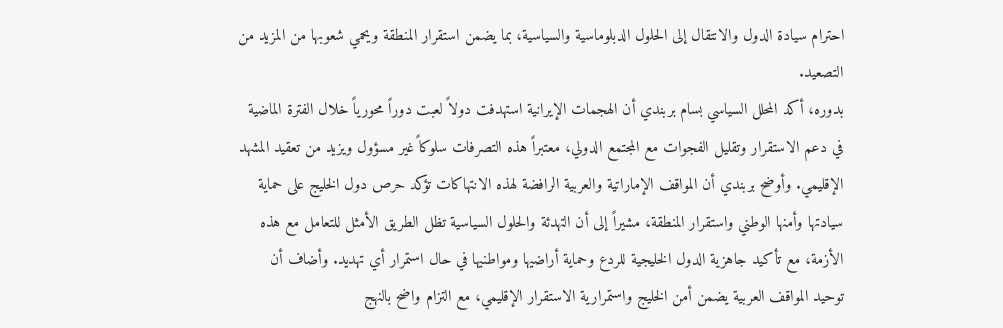احترام سيادة الدول والانتقال إلى الحلول الدبلوماسية والسياسية، بما يضمن استقرار المنطقة ويحمي شعوبها من المزيد من التصعيد.
بدوره، أكد المحلل السياسي بسام بربندي أن الهجمات الإيرانية استهدفت دولاً لعبت دوراً محورياً خلال الفترة الماضية في دعم الاستقرار وتقليل الفجوات مع المجتمع الدولي، معتبراً هذه التصرفات سلوكاً غير مسؤول ويزيد من تعقيد المشهد الإقليمي. وأوضح بربندي أن المواقف الإماراتية والعربية الرافضة لهذه الانتهاكات تؤكد حرص دول الخليج على حماية سيادتها وأمنها الوطني واستقرار المنطقة، مشيراً إلى أن التهدئة والحلول السياسية تظل الطريق الأمثل للتعامل مع هذه الأزمة، مع تأكيد جاهزية الدول الخليجية للردع وحماية أراضيها ومواطنيها في حال استمرار أي تهديد. وأضاف أن توحيد المواقف العربية يضمن أمن الخليج واستمرارية الاستقرار الإقليمي، مع التزام واضح بالنهج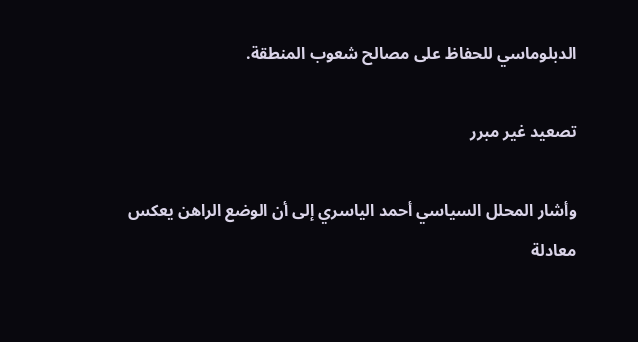الدبلوماسي للحفاظ على مصالح شعوب المنطقة.

تصعيد غير مبرر

وأشار المحلل السياسي أحمد الياسري إلى أن الوضع الراهن يعكس معادلة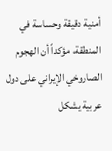أمنية دقيقة وحساسة في المنطقة، مؤكداً أن الهجوم الصاروخي الإيراني على دول عربية يشكل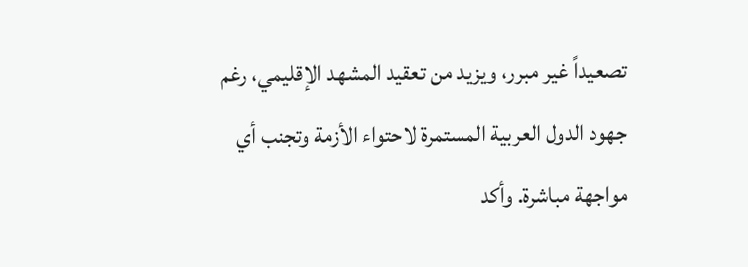تصعيداً غير مبرر، ويزيد من تعقيد المشهد الإقليمي، رغم جهود الدول العربية المستمرة لاحتواء الأزمة وتجنب أي مواجهة مباشرة. وأكد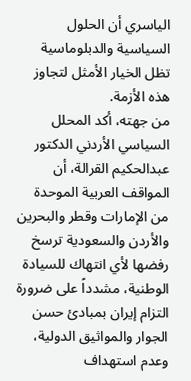الياسري أن الحلول السياسية والدبلوماسية تظل الخيار الأمثل لتجاوز هذه الأزمة.
من جهته، أكد المحلل السياسي الأردني الدكتور عبدالحكيم القرالة، أن المواقف العربية الموحدة من الإمارات وقطر والبحرين والأردن والسعودية ترسخ رفضها لأي انتهاك للسيادة الوطنية، مشدداً على ضرورة التزام إيران بمبادئ حسن الجوار والمواثيق الدولية، وعدم استهداف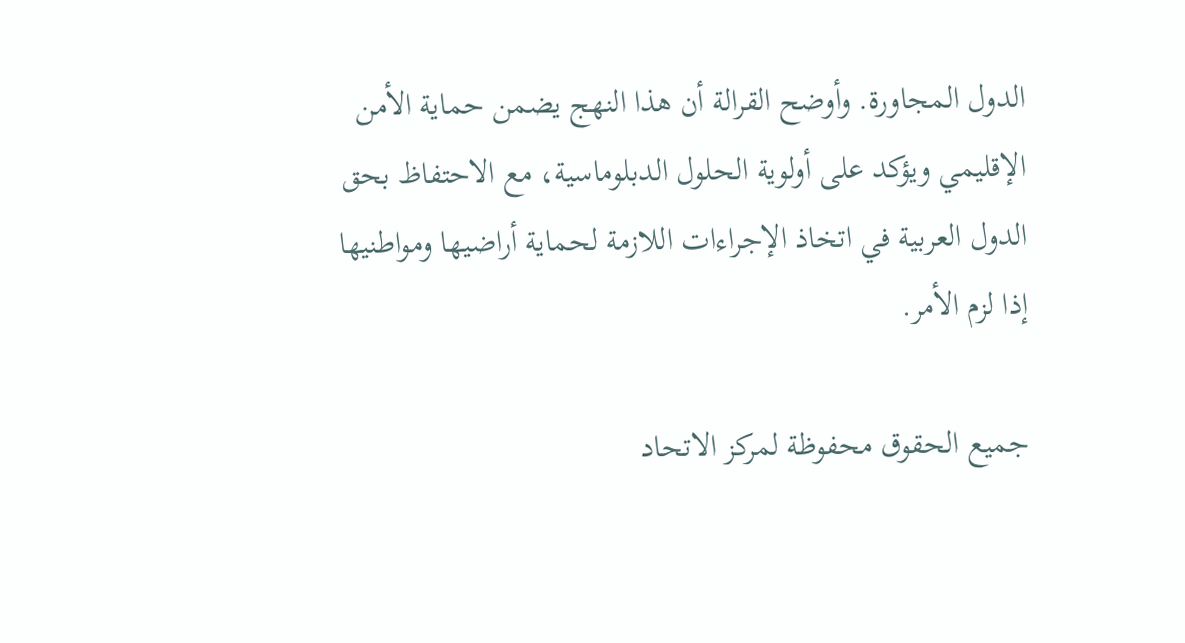الدول المجاورة. وأوضح القرالة أن هذا النهج يضمن حماية الأمن الإقليمي ويؤكد على أولوية الحلول الدبلوماسية، مع الاحتفاظ بحق الدول العربية في اتخاذ الإجراءات اللازمة لحماية أراضيها ومواطنيها إذا لزم الأمر.

جميع الحقوق محفوظة لمركز الاتحاد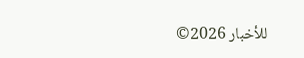للأخبار 2026©